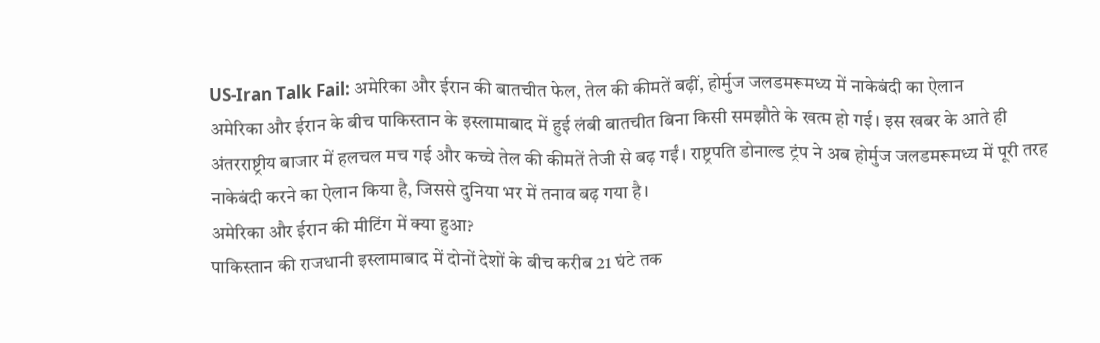US-Iran Talk Fail: अमेरिका और ईरान की बातचीत फेल, तेल की कीमतें बढ़ीं, होर्मुज जलडमरूमध्य में नाकेबंदी का ऐलान
अमेरिका और ईरान के बीच पाकिस्तान के इस्लामाबाद में हुई लंबी बातचीत बिना किसी समझौते के खत्म हो गई। इस खबर के आते ही अंतरराष्ट्रीय बाजार में हलचल मच गई और कच्चे तेल की कीमतें तेजी से बढ़ गईं। राष्ट्रपति डोनाल्ड ट्रंप ने अब होर्मुज जलडमरूमध्य में पूरी तरह नाकेबंदी करने का ऐलान किया है, जिससे दुनिया भर में तनाव बढ़ गया है।
अमेरिका और ईरान की मीटिंग में क्या हुआ?
पाकिस्तान की राजधानी इस्लामाबाद में दोनों देशों के बीच करीब 21 घंटे तक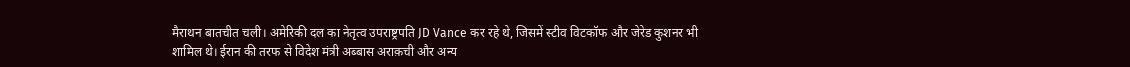मैराथन बातचीत चली। अमेरिकी दल का नेतृत्व उपराष्ट्रपति JD Vance कर रहे थे, जिसमें स्टीव विटकॉफ और जेरेड कुशनर भी शामिल थे। ईरान की तरफ से विदेश मंत्री अब्बास अराक़ची और अन्य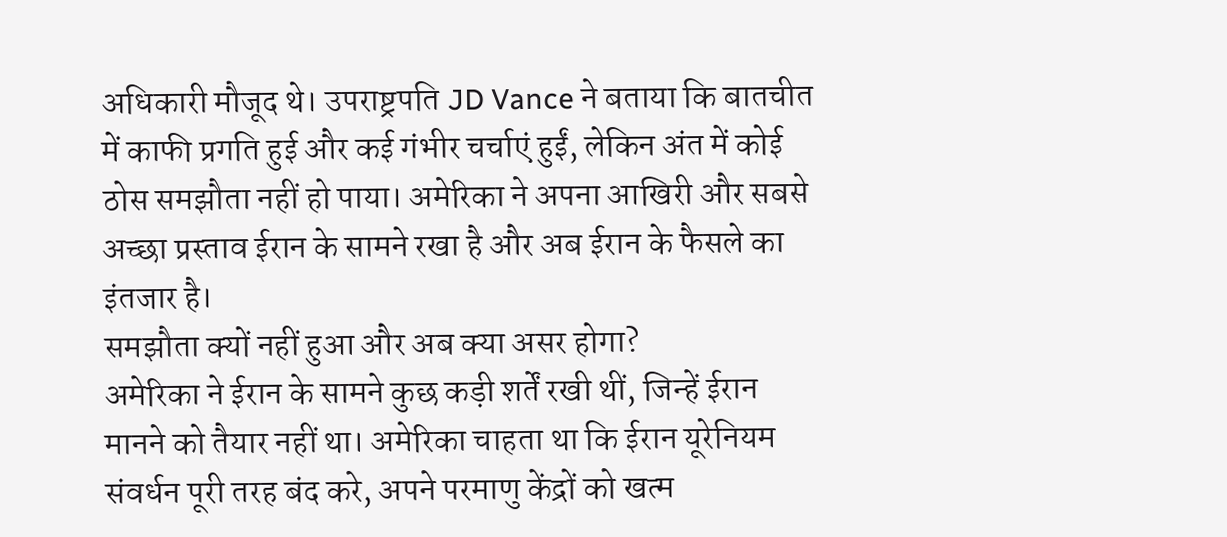अधिकारी मौजूद थे। उपराष्ट्रपति JD Vance ने बताया कि बातचीत में काफी प्रगति हुई और कई गंभीर चर्चाएं हुईं, लेकिन अंत में कोई ठोस समझौता नहीं हो पाया। अमेरिका ने अपना आखिरी और सबसे अच्छा प्रस्ताव ईरान के सामने रखा है और अब ईरान के फैसले का इंतजार है।
समझौता क्यों नहीं हुआ और अब क्या असर होगा?
अमेरिका ने ईरान के सामने कुछ कड़ी शर्तें रखी थीं, जिन्हें ईरान मानने को तैयार नहीं था। अमेरिका चाहता था कि ईरान यूरेनियम संवर्धन पूरी तरह बंद करे, अपने परमाणु केंद्रों को खत्म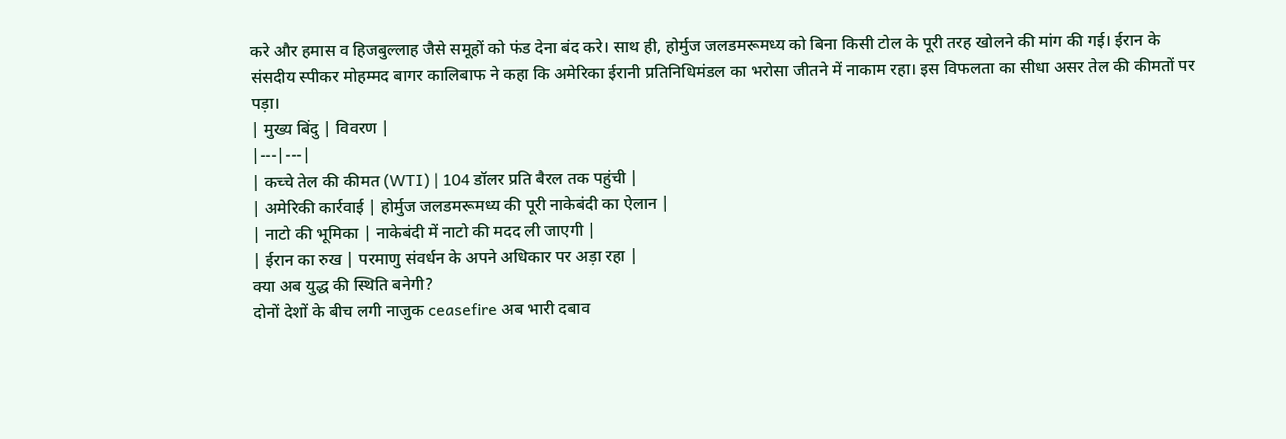करे और हमास व हिजबुल्लाह जैसे समूहों को फंड देना बंद करे। साथ ही, होर्मुज जलडमरूमध्य को बिना किसी टोल के पूरी तरह खोलने की मांग की गई। ईरान के संसदीय स्पीकर मोहम्मद बागर कालिबाफ ने कहा कि अमेरिका ईरानी प्रतिनिधिमंडल का भरोसा जीतने में नाकाम रहा। इस विफलता का सीधा असर तेल की कीमतों पर पड़ा।
| मुख्य बिंदु | विवरण |
|---|---|
| कच्चे तेल की कीमत (WTI) | 104 डॉलर प्रति बैरल तक पहुंची |
| अमेरिकी कार्रवाई | होर्मुज जलडमरूमध्य की पूरी नाकेबंदी का ऐलान |
| नाटो की भूमिका | नाकेबंदी में नाटो की मदद ली जाएगी |
| ईरान का रुख | परमाणु संवर्धन के अपने अधिकार पर अड़ा रहा |
क्या अब युद्ध की स्थिति बनेगी?
दोनों देशों के बीच लगी नाजुक ceasefire अब भारी दबाव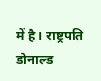में है। राष्ट्रपति डोनाल्ड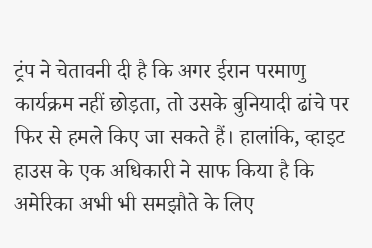ट्रंप ने चेतावनी दी है कि अगर ईरान परमाणु कार्यक्रम नहीं छोड़ता, तो उसके बुनियादी ढांचे पर फिर से हमले किए जा सकते हैं। हालांकि, व्हाइट हाउस के एक अधिकारी ने साफ किया है कि अमेरिका अभी भी समझौते के लिए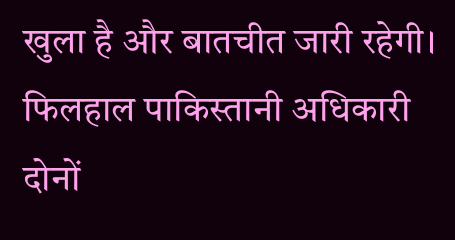खुला है और बातचीत जारी रहेगी। फिलहाल पाकिस्तानी अधिकारी दोनों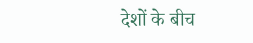देशों के बीच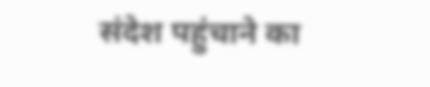संदेश पहुंचाने का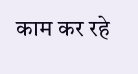काम कर रहे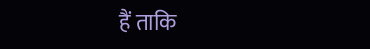हैं ताकि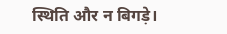स्थिति और न बिगड़े।